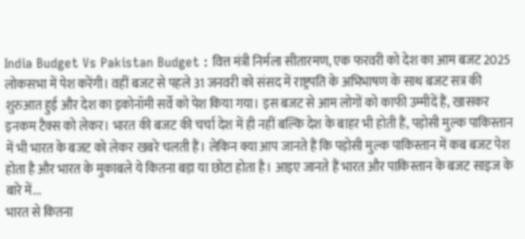India Budget Vs Pakistan Budget : वित्त मंत्री निर्मला सीतारमण, एक फरवरी को देश का आम बजट 2025 लोकसभा में पेश करेंगी। वहीं बजट से पहले 31 जनवरी को संसद में राष्ट्रपति के अभिभाषण के साथ बजट सत्र की शुरुआत हुई और देश का इकोनॉमी सर्वे को पेश किया गया। इस बजट से आम लोगों को काफी उम्मीदें हैं, खासकर इनकम टैक्स को लेकर। भारत की बजट की चर्चा देश में ही नहीं बल्कि देश के बाहर भी होती हैं, पड़ोसी मुल्क पाकिस्तान में भी भारत के बजट को लेकर खबरे चलती हैं। लेकिन क्या आप जानते हैं कि पड़ोसी मुल्क पाकिस्तान में कब बजट पेश होता है और भारत के मुकाबले ये कितना बड़ा या छोटा होता है। आइए जानते हैं भारत और पाकिस्तान के बजट साइज के बारे में...
भारत से कितना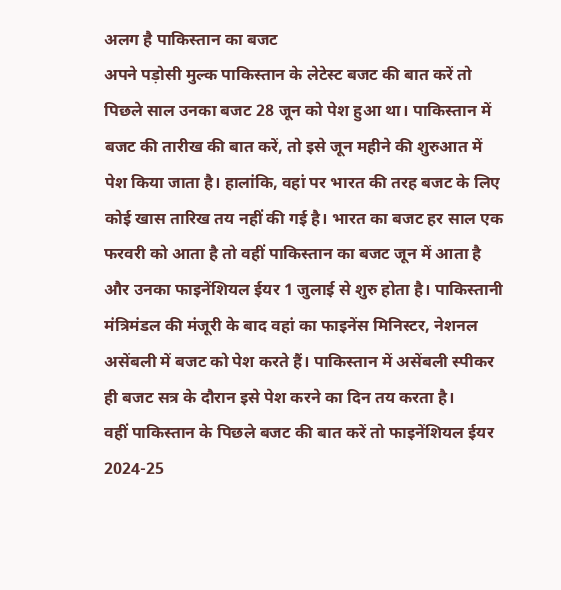अलग है पाकिस्तान का बजट
अपने पड़ोसी मुल्क पाकिस्तान के लेटेस्ट बजट की बात करें तो पिछले साल उनका बजट 28 जून को पेश हुआ था। पाकिस्तान में बजट की तारीख की बात करें, तो इसे जून महीने की शुरुआत में पेश किया जाता है। हालांकि, वहां पर भारत की तरह बजट के लिए कोई खास तारिख तय नहीं की गई है। भारत का बजट हर साल एक फरवरी को आता है तो वहीं पाकिस्तान का बजट जून में आता है और उनका फाइनेंशियल ईयर 1 जुलाई से शुरु होता है। पाकिस्तानी मंत्रिमंडल की मंजूरी के बाद वहां का फाइनेंस मिनिस्टर, नेशनल असेंबली में बजट को पेश करते हैं। पाकिस्तान में असेंबली स्पीकर ही बजट सत्र के दौरान इसे पेश करने का दिन तय करता है।
वहीं पाकिस्तान के पिछले बजट की बात करें तो फाइनेंशियल ईयर 2024-25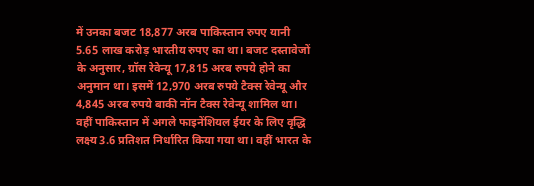में उनका बजट 18,877 अरब पाकिस्तान रुपए यानी 5.65 लाख करोड़ भारतीय रुपए का था। बजट दस्तावेजों के अनुसार, ग्रॉस रेवेन्यू 17,815 अरब रुपये होने का अनुमान था। इसमें 12,970 अरब रुपये टैक्स रेवेन्यू और 4,845 अरब रुपये बाकी नॉन टैक्स रेवेन्यू शामिल था। वहीं पाकिस्तान में अगले फाइनेंशियल ईयर के लिए वृद्धि लक्ष्य 3.6 प्रतिशत निर्धारित किया गया था। वहीं भारत के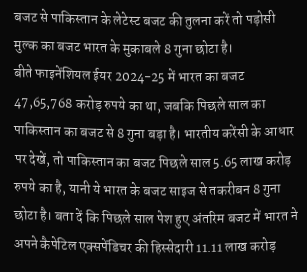बजट से पाकिस्तान के लेटेस्ट बजट की तुलना करें तो पड़ोसी मुल्क का बजट भारत के मुकाबले 8 गुना छोटा है।
बीते फाइनेंशियल ईयर 2024-25 में भारत का बजट 47,65,768 करोड़ रुपये का था, जबकि पिछले साल का पाकिस्तान का बजट से 8 गुना बड़ा है। भारतीय करेंसी के आधार पर देखें, तो पाकिस्तान का बजट पिछले साल 5.65 लाख करोड़ रुपये का है, यानी ये भारत के बजट साइज से तकरीबन 8 गुना छोटा है। बता दें कि पिछले साल पेश हुए अंतरिम बजट में भारत ने अपने कैपेटिल एक्सपेंडिचर की हिस्सेदारी 11.11 लाख करोड़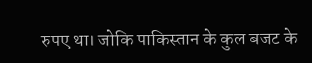रुपए था। जोकि पाकिस्तान के कुल बजट के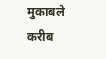मुकाबले करीब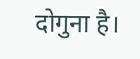दोगुना है।